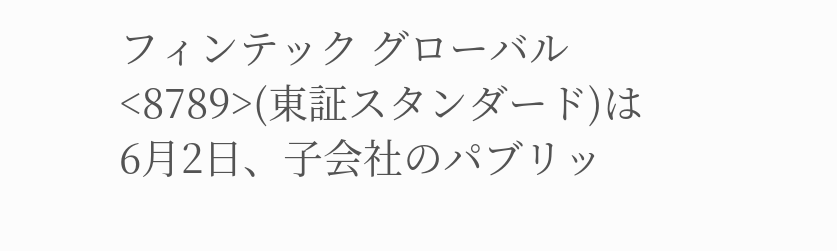フィンテック グローバル<8789>(東証スタンダード)は6月2日、子会社のパブリッ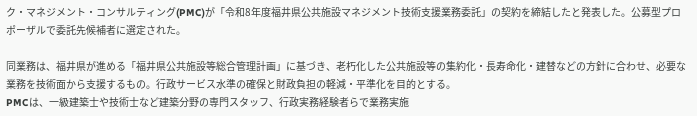ク・マネジメント・コンサルティング(PMC)が「令和8年度福井県公共施設マネジメント技術支援業務委託」の契約を締結したと発表した。公募型プロポーザルで委託先候補者に選定された。

同業務は、福井県が進める「福井県公共施設等総合管理計画」に基づき、老朽化した公共施設等の集約化・長寿命化・建替などの方針に合わせ、必要な業務を技術面から支援するもの。行政サービス水準の確保と財政負担の軽減・平準化を目的とする。
PMCは、一級建築士や技術士など建築分野の専門スタッフ、行政実務経験者らで業務実施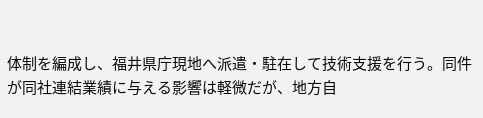体制を編成し、福井県庁現地へ派遣・駐在して技術支援を行う。同件が同社連結業績に与える影響は軽微だが、地方自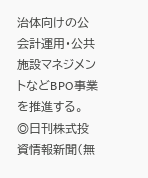治体向けの公会計運用・公共施設マネジメントなどBPO事業を推進する。
◎日刊株式投資情報新聞(無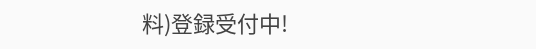料)登録受付中!